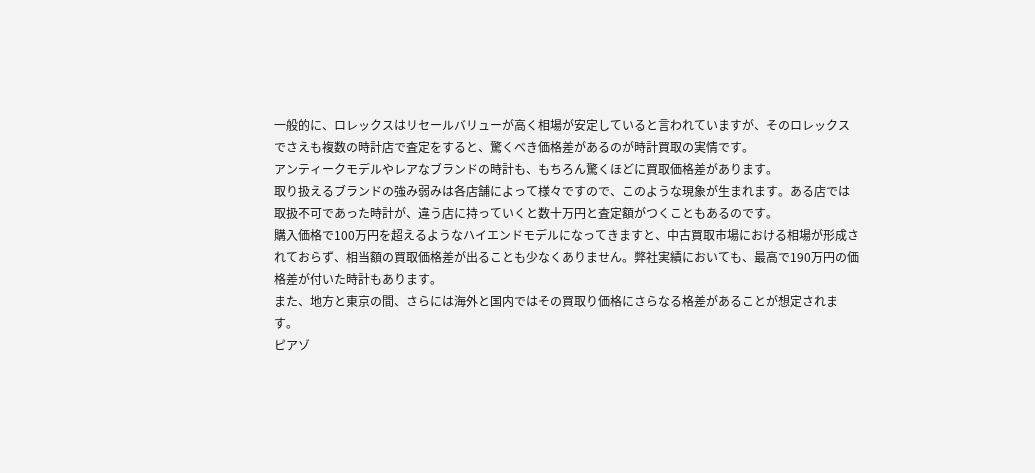一般的に、ロレックスはリセールバリューが高く相場が安定していると言われていますが、そのロレックスでさえも複数の時計店で査定をすると、驚くべき価格差があるのが時計買取の実情です。
アンティークモデルやレアなブランドの時計も、もちろん驚くほどに買取価格差があります。
取り扱えるブランドの強み弱みは各店舗によって様々ですので、このような現象が生まれます。ある店では取扱不可であった時計が、違う店に持っていくと数十万円と査定額がつくこともあるのです。
購入価格で100万円を超えるようなハイエンドモデルになってきますと、中古買取市場における相場が形成されておらず、相当額の買取価格差が出ることも少なくありません。弊社実績においても、最高で190万円の価格差が付いた時計もあります。
また、地方と東京の間、さらには海外と国内ではその買取り価格にさらなる格差があることが想定されます。
ピアゾ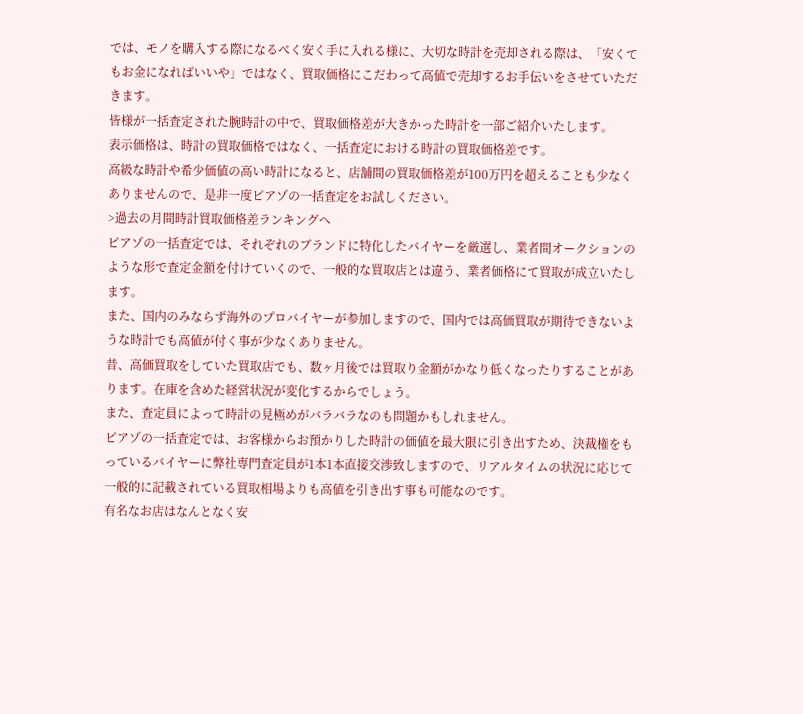では、モノを購入する際になるべく安く手に入れる様に、大切な時計を売却される際は、「安くてもお金になればいいや」ではなく、買取価格にこだわって高値で売却するお手伝いをさせていただきます。
皆様が一括査定された腕時計の中で、買取価格差が大きかった時計を一部ご紹介いたします。
表示価格は、時計の買取価格ではなく、一括査定における時計の買取価格差です。
高級な時計や希少価値の高い時計になると、店舗間の買取価格差が100万円を超えることも少なくありませんので、是非一度ピアゾの一括査定をお試しください。
>過去の月間時計買取価格差ランキングへ
ピアゾの一括査定では、それぞれのブランドに特化したバイヤーを厳選し、業者間オークションのような形で査定金額を付けていくので、一般的な買取店とは違う、業者価格にて買取が成立いたします。
また、国内のみならず海外のプロバイヤーが参加しますので、国内では高価買取が期待できないような時計でも高値が付く事が少なくありません。
昔、高価買取をしていた買取店でも、数ヶ月後では買取り金額がかなり低くなったりすることがあります。在庫を含めた経営状況が変化するからでしょう。
また、査定員によって時計の見極めがバラバラなのも問題かもしれません。
ピアゾの一括査定では、お客様からお預かりした時計の価値を最大限に引き出すため、決裁権をもっているバイヤーに弊社専門査定員が1本1本直接交渉致しますので、リアルタイムの状況に応じて一般的に記載されている買取相場よりも高値を引き出す事も可能なのです。
有名なお店はなんとなく安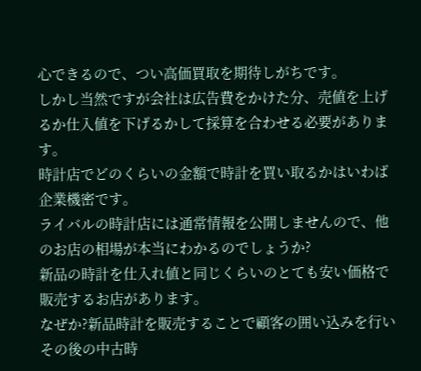心できるので、つい高価買取を期待しがちです。
しかし当然ですが会社は広告費をかけた分、売値を上げるか仕入値を下げるかして採算を合わせる必要があります。
時計店でどのくらいの金額で時計を買い取るかはいわば企業機密です。
ライバルの時計店には通常情報を公開しませんので、他のお店の相場が本当にわかるのでしょうか?
新品の時計を仕入れ値と同じくらいのとても安い価格で販売するお店があります。
なぜか?新品時計を販売することで顧客の囲い込みを行いその後の中古時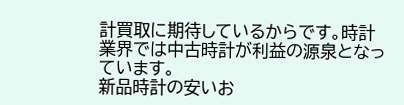計買取に期待しているからです。時計業界では中古時計が利益の源泉となっています。
新品時計の安いお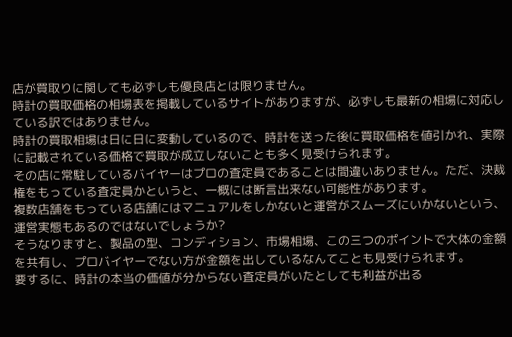店が買取りに関しても必ずしも優良店とは限りません。
時計の買取価格の相場表を掲載しているサイトがありますが、必ずしも最新の相場に対応している訳ではありません。
時計の買取相場は日に日に変動しているので、時計を送った後に買取価格を値引かれ、実際に記載されている価格で買取が成立しないことも多く見受けられます。
その店に常駐しているバイヤーはプロの査定員であることは間違いありません。ただ、決裁権をもっている査定員かというと、一概には断言出来ない可能性があります。
複数店舗をもっている店舗にはマニュアルをしかないと運営がスムーズにいかないという、運営実態もあるのではないでしょうか?
そうなりますと、製品の型、コンディション、市場相場、この三つのポイントで大体の金額を共有し、プロバイヤーでない方が金額を出しているなんてことも見受けられます。
要するに、時計の本当の価値が分からない査定員がいたとしても利益が出る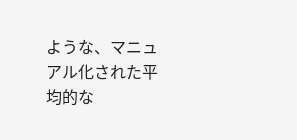ような、マニュアル化された平均的な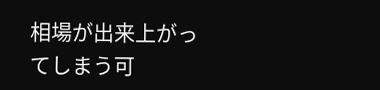相場が出来上がってしまう可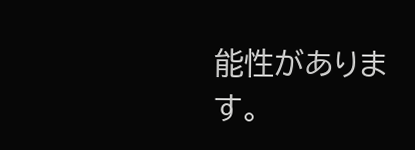能性があります。